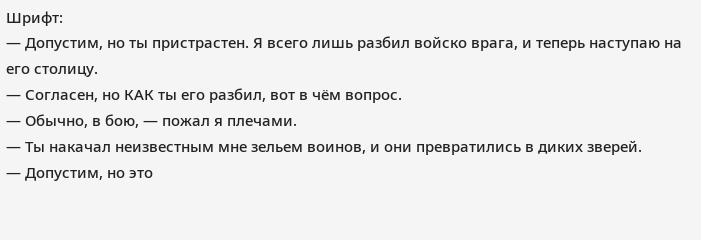Шрифт:
— Допустим, но ты пристрастен. Я всего лишь разбил войско врага, и теперь наступаю на его столицу.
— Согласен, но КАК ты его разбил, вот в чём вопрос.
— Обычно, в бою, — пожал я плечами.
— Ты накачал неизвестным мне зельем воинов, и они превратились в диких зверей.
— Допустим, но это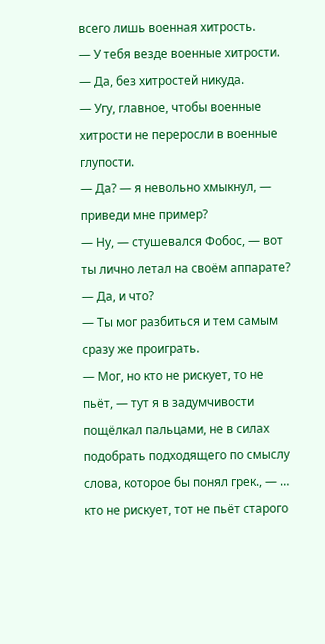всего лишь военная хитрость.
— У тебя везде военные хитрости.
— Да, без хитростей никуда.
— Угу, главное, чтобы военные хитрости не переросли в военные глупости.
— Да? — я невольно хмыкнул, — приведи мне пример?
— Ну, — стушевался Фобос, — вот ты лично летал на своём аппарате?
— Да, и что?
— Ты мог разбиться и тем самым сразу же проиграть.
— Мог, но кто не рискует, то не пьёт, — тут я в задумчивости пощёлкал пальцами, не в силах подобрать подходящего по смыслу слова, которое бы понял грек., — … кто не рискует, тот не пьёт старого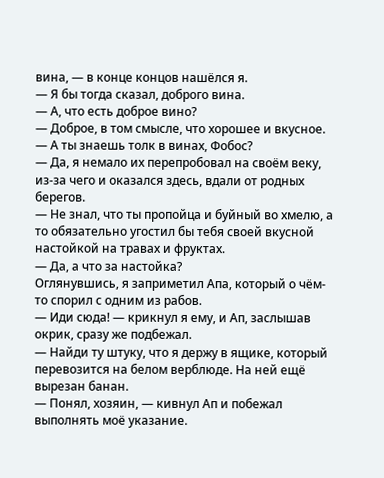вина, — в конце концов нашёлся я.
— Я бы тогда сказал, доброго вина.
— А, что есть доброе вино?
— Доброе, в том смысле, что хорошее и вкусное.
— А ты знаешь толк в винах, Фобос?
— Да, я немало их перепробовал на своём веку, из-за чего и оказался здесь, вдали от родных берегов.
— Не знал, что ты пропойца и буйный во хмелю, а то обязательно угостил бы тебя своей вкусной настойкой на травах и фруктах.
— Да, а что за настойка?
Оглянувшись, я заприметил Апа, который о чём-то спорил с одним из рабов.
— Иди сюда! — крикнул я ему, и Ап, заслышав окрик, сразу же подбежал.
— Найди ту штуку, что я держу в ящике, который перевозится на белом верблюде. На ней ещё вырезан банан.
— Понял, хозяин, — кивнул Ап и побежал выполнять моё указание.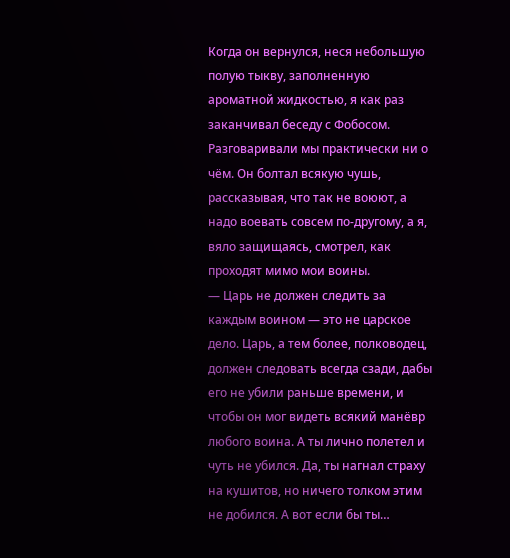Когда он вернулся, неся небольшую полую тыкву, заполненную ароматной жидкостью, я как раз заканчивал беседу с Фобосом. Разговаривали мы практически ни о чём. Он болтал всякую чушь, рассказывая, что так не воюют, а надо воевать совсем по-другому, а я, вяло защищаясь, смотрел, как проходят мимо мои воины.
— Царь не должен следить за каждым воином — это не царское дело. Царь, а тем более, полководец, должен следовать всегда сзади, дабы его не убили раньше времени, и чтобы он мог видеть всякий манёвр любого воина. А ты лично полетел и чуть не убился. Да, ты нагнал страху на кушитов, но ничего толком этим не добился. А вот если бы ты…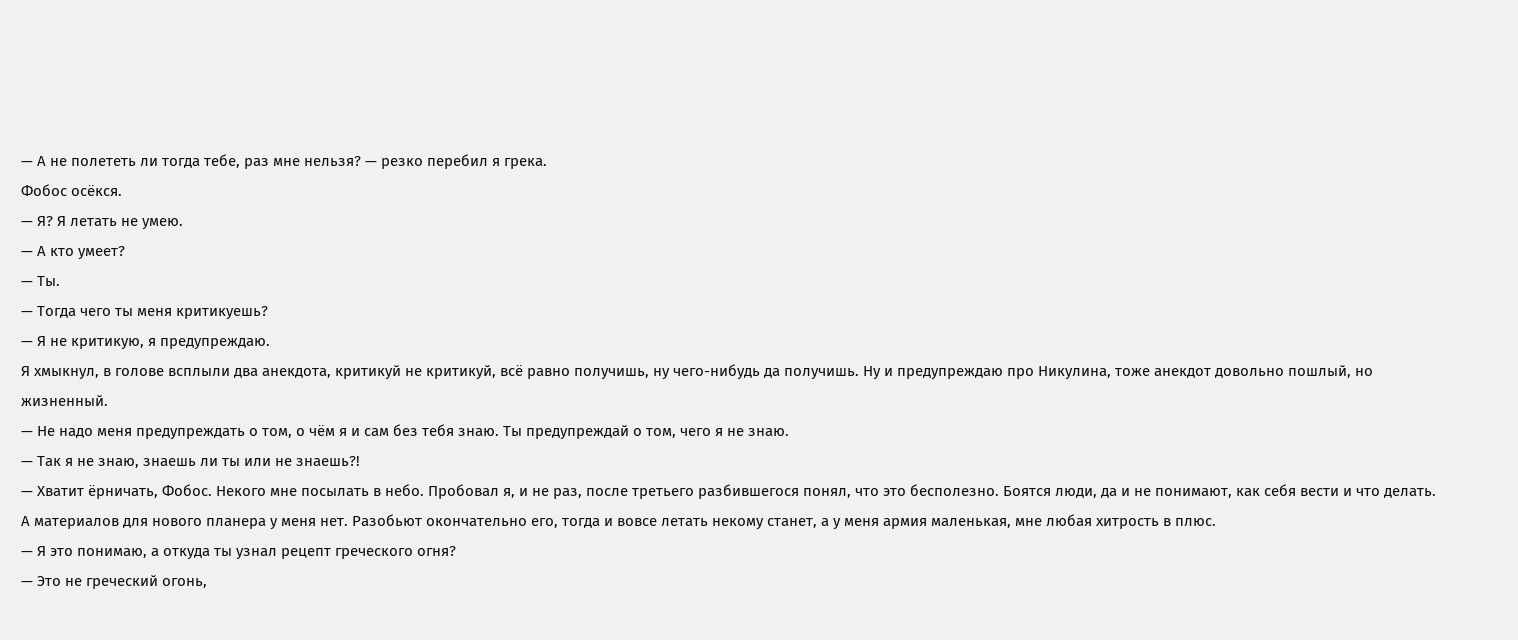— А не полететь ли тогда тебе, раз мне нельзя? — резко перебил я грека.
Фобос осёкся.
— Я? Я летать не умею.
— А кто умеет?
— Ты.
— Тогда чего ты меня критикуешь?
— Я не критикую, я предупреждаю.
Я хмыкнул, в голове всплыли два анекдота, критикуй не критикуй, всё равно получишь, ну чего-нибудь да получишь. Ну и предупреждаю про Никулина, тоже анекдот довольно пошлый, но жизненный.
— Не надо меня предупреждать о том, о чём я и сам без тебя знаю. Ты предупреждай о том, чего я не знаю.
— Так я не знаю, знаешь ли ты или не знаешь?!
— Хватит ёрничать, Фобос. Некого мне посылать в небо. Пробовал я, и не раз, после третьего разбившегося понял, что это бесполезно. Боятся люди, да и не понимают, как себя вести и что делать. А материалов для нового планера у меня нет. Разобьют окончательно его, тогда и вовсе летать некому станет, а у меня армия маленькая, мне любая хитрость в плюс.
— Я это понимаю, а откуда ты узнал рецепт греческого огня?
— Это не греческий огонь,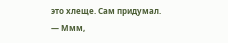это хлеще. Сам придумал.
— Ммм,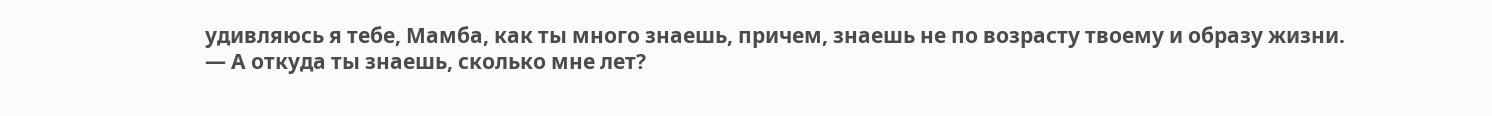удивляюсь я тебе, Мамба, как ты много знаешь, причем, знаешь не по возрасту твоему и образу жизни.
— А откуда ты знаешь, сколько мне лет?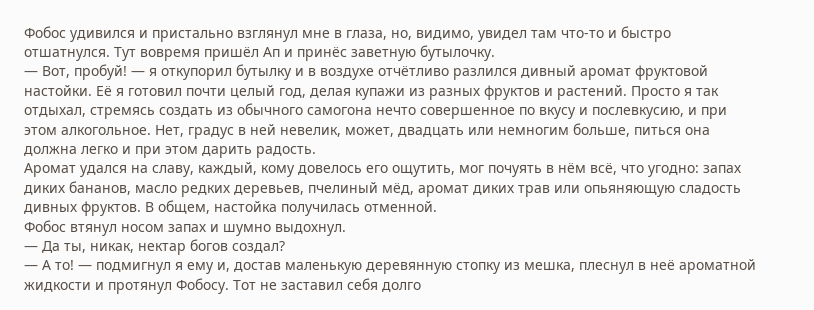Фобос удивился и пристально взглянул мне в глаза, но, видимо, увидел там что-то и быстро отшатнулся. Тут вовремя пришёл Ап и принёс заветную бутылочку.
— Вот, пробуй! — я откупорил бутылку и в воздухе отчётливо разлился дивный аромат фруктовой настойки. Её я готовил почти целый год, делая купажи из разных фруктов и растений. Просто я так отдыхал, стремясь создать из обычного самогона нечто совершенное по вкусу и послевкусию, и при этом алкогольное. Нет, градус в ней невелик, может, двадцать или немногим больше, питься она должна легко и при этом дарить радость.
Аромат удался на славу, каждый, кому довелось его ощутить, мог почуять в нём всё, что угодно: запах диких бананов, масло редких деревьев, пчелиный мёд, аромат диких трав или опьяняющую сладость дивных фруктов. В общем, настойка получилась отменной.
Фобос втянул носом запах и шумно выдохнул.
— Да ты, никак, нектар богов создал?
— А то! — подмигнул я ему и, достав маленькую деревянную стопку из мешка, плеснул в неё ароматной жидкости и протянул Фобосу. Тот не заставил себя долго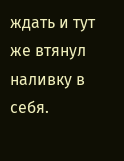ждать и тут же втянул наливку в себя.